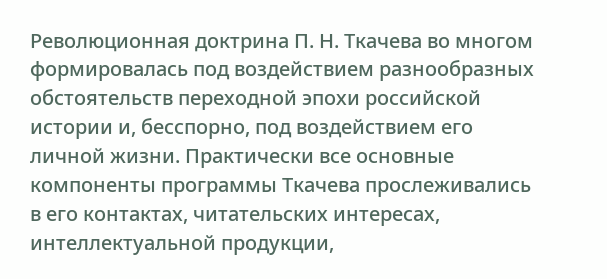Революционная доктрина П. Н. Ткачева во многом формировалась под воздействием разнообразных обстоятельств переходной эпохи российской истории и, бесспорно, под воздействием его личной жизни. Практически все основные компоненты программы Ткачева прослеживались в его контактах, читательских интересах, интеллектуальной продукции,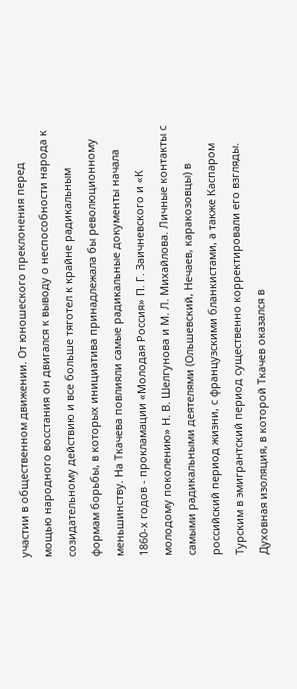участии в общественном движении. От юношеского преклонения перед мощью народного восстания он двигался к выводу о неспособности народа к созидательному действию и все больше тяготел к крайне радикальным формам борьбы, в которых инициатива принадлежала бы революционному меньшинству. На Ткачева повлияли самые радикальные документы начала 1860-х годов - прокламации «Молодая Россия» П. Г. Заичневского и «К молодому поколению» Н. В. Шелгунова и М. Л. Михайлова. Личные контакты с самыми радикальными деятелями (Ольшевский, Нечаев, каракозовцы) в российский период жизни, с французскими бланкистами, а также Каспаром Турским в эмигрантский период существенно корректировали его взгляды. Духовная изоляция, в которой Ткачев оказался в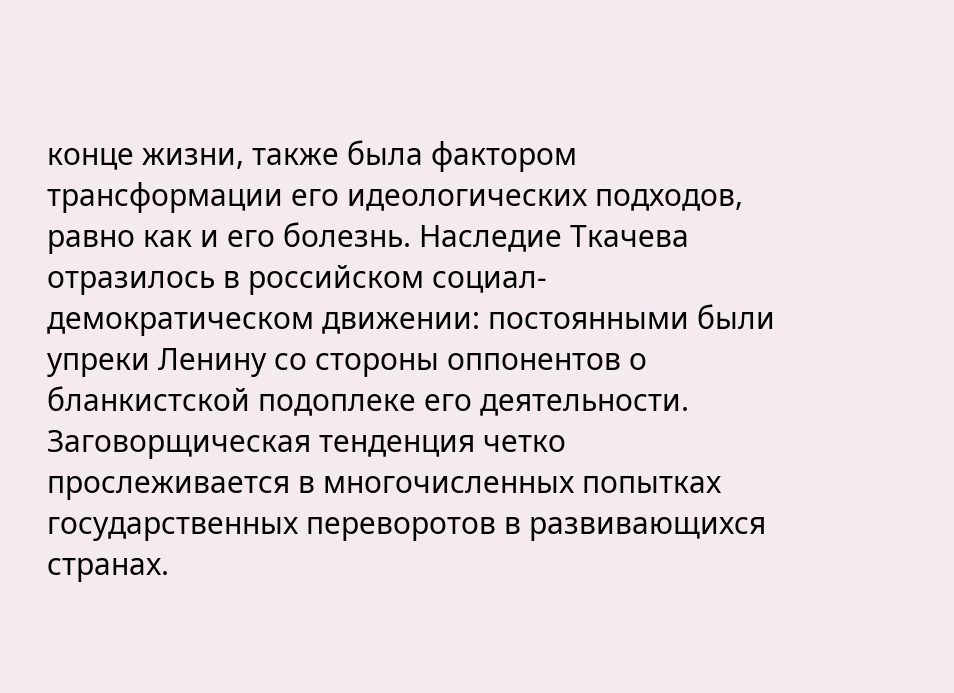конце жизни, также была фактором трансформации его идеологических подходов, равно как и его болезнь. Наследие Ткачева отразилось в российском социал-демократическом движении: постоянными были упреки Ленину со стороны оппонентов о бланкистской подоплеке его деятельности. Заговорщическая тенденция четко прослеживается в многочисленных попытках государственных переворотов в развивающихся странах.